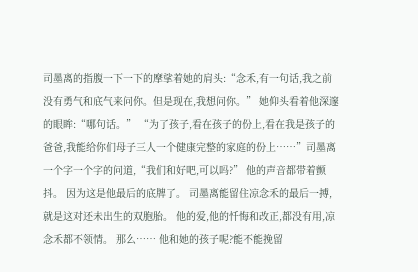司墨离的指腹一下一下的摩挲着她的肩头:“念禾,有一句话,我之前没有勇气和底气来问你。但是现在,我想问你。” 她仰头看着他深邃的眼眸:“哪句话。” “为了孩子,看在孩子的份上,看在我是孩子的爸爸,我能给你们母子三人一个健康完整的家庭的份上……”司墨离一个字一个字的问道,“我们和好吧,可以吗?” 他的声音都带着颤抖。 因为这是他最后的底牌了。 司墨离能留住凉念禾的最后一搏,就是这对还未出生的双胞胎。 他的爱,他的忏悔和改正,都没有用,凉念禾都不领情。 那么…… 他和她的孩子呢?能不能挽留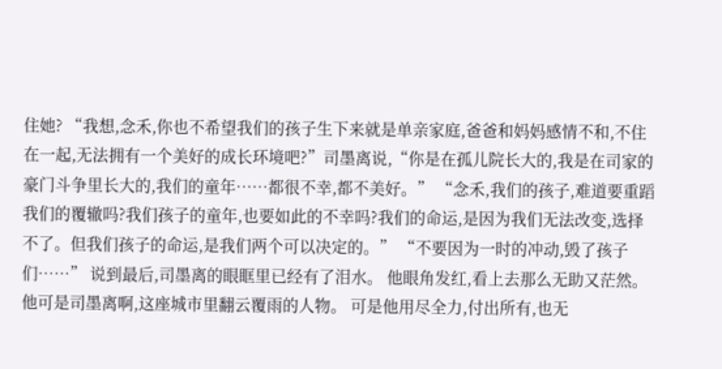住她? “我想,念禾,你也不希望我们的孩子生下来就是单亲家庭,爸爸和妈妈感情不和,不住在一起,无法拥有一个美好的成长环境吧?”司墨离说,“你是在孤儿院长大的,我是在司家的豪门斗争里长大的,我们的童年……都很不幸,都不美好。” “念禾,我们的孩子,难道要重蹈我们的覆辙吗?我们孩子的童年,也要如此的不幸吗?我们的命运,是因为我们无法改变,选择不了。但我们孩子的命运,是我们两个可以决定的。” “不要因为一时的冲动,毁了孩子们……” 说到最后,司墨离的眼眶里已经有了泪水。 他眼角发红,看上去那么无助又茫然。 他可是司墨离啊,这座城市里翻云覆雨的人物。 可是他用尽全力,付出所有,也无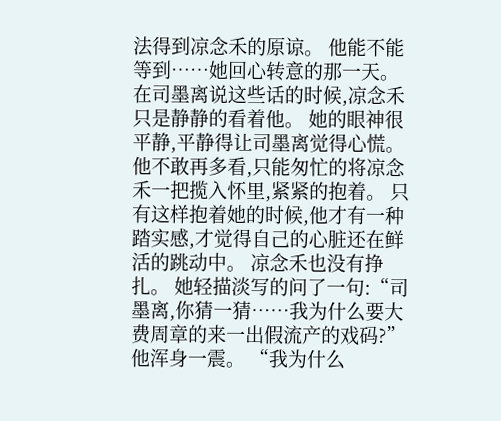法得到凉念禾的原谅。 他能不能等到……她回心转意的那一天。 在司墨离说这些话的时候,凉念禾只是静静的看着他。 她的眼神很平静,平静得让司墨离觉得心慌。 他不敢再多看,只能匆忙的将凉念禾一把揽入怀里,紧紧的抱着。 只有这样抱着她的时候,他才有一种踏实感,才觉得自己的心脏还在鲜活的跳动中。 凉念禾也没有挣扎。 她轻描淡写的问了一句:“司墨离,你猜一猜……我为什么要大费周章的来一出假流产的戏码?” 他浑身一震。 “我为什么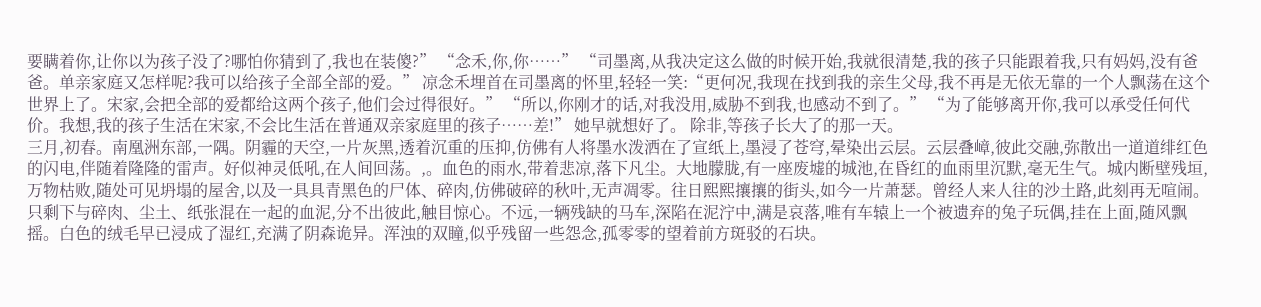要瞒着你,让你以为孩子没了?哪怕你猜到了,我也在装傻?” “念禾,你,你……” “司墨离,从我决定这么做的时候开始,我就很清楚,我的孩子只能跟着我,只有妈妈,没有爸爸。单亲家庭又怎样呢?我可以给孩子全部全部的爱。” 凉念禾埋首在司墨离的怀里,轻轻一笑:“更何况,我现在找到我的亲生父母,我不再是无依无靠的一个人飘荡在这个世界上了。宋家,会把全部的爱都给这两个孩子,他们会过得很好。” “所以,你刚才的话,对我没用,威胁不到我,也感动不到了。” “为了能够离开你,我可以承受任何代价。我想,我的孩子生活在宋家,不会比生活在普通双亲家庭里的孩子……差!” 她早就想好了。 除非,等孩子长大了的那一天。
三月,初春。南凰洲东部,一隅。阴霾的天空,一片灰黑,透着沉重的压抑,仿佛有人将墨水泼洒在了宣纸上,墨浸了苍穹,晕染出云层。云层叠嶂,彼此交融,弥散出一道道绯红色的闪电,伴随着隆隆的雷声。好似神灵低吼,在人间回荡。,。血色的雨水,带着悲凉,落下凡尘。大地朦胧,有一座废墟的城池,在昏红的血雨里沉默,毫无生气。城内断壁残垣,万物枯败,随处可见坍塌的屋舍,以及一具具青黑色的尸体、碎肉,仿佛破碎的秋叶,无声凋零。往日熙熙攘攘的街头,如今一片萧瑟。曾经人来人往的沙土路,此刻再无喧闹。只剩下与碎肉、尘土、纸张混在一起的血泥,分不出彼此,触目惊心。不远,一辆残缺的马车,深陷在泥泞中,满是哀落,唯有车辕上一个被遗弃的兔子玩偶,挂在上面,随风飘摇。白色的绒毛早已浸成了湿红,充满了阴森诡异。浑浊的双瞳,似乎残留一些怨念,孤零零的望着前方斑驳的石块。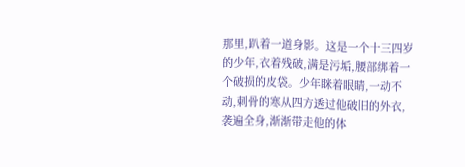那里,趴着一道身影。这是一个十三四岁的少年,衣着残破,满是污垢,腰部绑着一个破损的皮袋。少年眯着眼睛,一动不动,刺骨的寒从四方透过他破旧的外衣,袭遍全身,渐渐带走他的体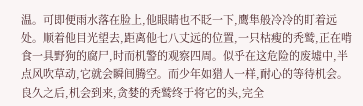温。可即便雨水落在脸上,他眼睛也不眨一下,鹰隼般冷冷的盯着远处。顺着他目光望去,距离他七八丈远的位置,一只枯瘦的秃鹫,正在啃食一具野狗的腐尸,时而机警的观察四周。似乎在这危险的废墟中,半点风吹草动,它就会瞬间腾空。而少年如猎人一样,耐心的等待机会。良久之后,机会到来,贪婪的秃鹫终于将它的头,完全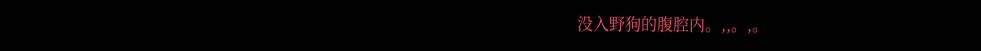没入野狗的腹腔内。,,。,。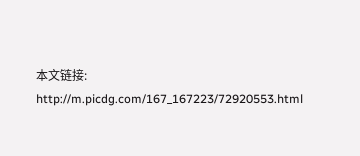本文链接:
http://m.picdg.com/167_167223/72920553.html